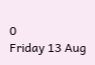0
Friday 13 Aug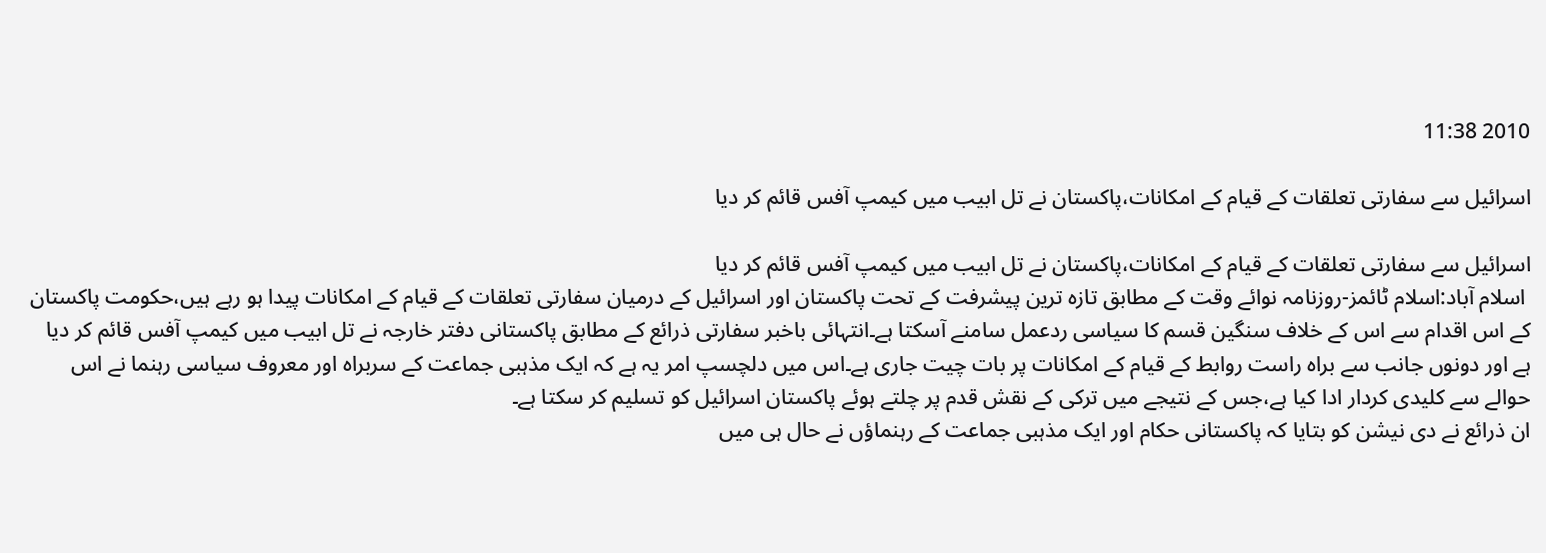2010 11:38

اسرائیل سے سفارتی تعلقات کے قیام کے امکانات،پاکستان نے تل ابیب میں کیمپ آفس قائم کر دیا

اسرائیل سے سفارتی تعلقات کے قیام کے امکانات،پاکستان نے تل ابیب میں کیمپ آفس قائم کر دیا
 اسلام آباد:اسلام ٹائمز-روزنامہ نوائے وقت کے مطابق تازہ ترین پیشرفت کے تحت پاکستان اور اسرائیل کے درمیان سفارتی تعلقات کے قیام کے امکانات پیدا ہو رہے ہیں،حکومت پاکستان کے اس اقدام سے اس کے خلاف سنگین قسم کا سیاسی ردعمل سامنے آسکتا ہے۔انتہائی باخبر سفارتی ذرائع کے مطابق پاکستانی دفتر خارجہ نے تل ابیب میں کیمپ آفس قائم کر دیا ہے اور دونوں جانب سے براہ راست روابط کے قیام کے امکانات پر بات چیت جاری ہے۔اس میں دلچسپ امر یہ ہے کہ ایک مذہبی جماعت کے سربراہ اور معروف سیاسی رہنما نے اس حوالے سے کلیدی کردار ادا کیا ہے،جس کے نتیجے میں ترکی کے نقش قدم پر چلتے ہوئے پاکستان اسرائیل کو تسلیم کر سکتا ہے۔
ان ذرائع نے دی نیشن کو بتایا کہ پاکستانی حکام اور ایک مذہبی جماعت کے رہنماؤں نے حال ہی میں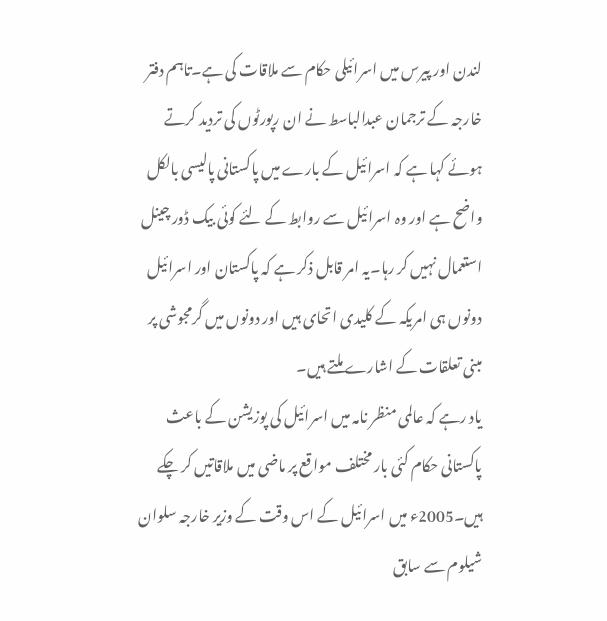لندن اور پیرس میں اسرائیلی حکام سے ملاقات کی ہے۔تاہم دفتر خارجہ کے ترجمان عبدالباسط نے ان رپورٹوں کی تردید کرتے ہوئے کہا ہے کہ اسرائیل کے بارے میں پاکستانی پالیسی بالکل واضح ہے اور وہ اسرائیل سے روابط کے لئے کوئی بیک ڈور چینل استعمال نہیں کر رہا۔یہ امر قابل ذکر ہے کہ پاکستان اور اسرائیل دونوں ہی امریکہ کے کلیدی اتحای ہیں اور دونوں میں گرمجوشی پر مبنی تعلقات کے اشارے ملتے ہیں۔
یاد رہے کہ عالمی منظر نامہ میں اسرائیل کی پوزیشن کے باعث پاکستانی حکام کئی بار مختلف مواقع پر ماضی میں ملاقاتیں کر چکے ہیں۔2005ء میں اسرائیل کے اس وقت کے وزیر خارجہ سلوان شیلوم سے سابق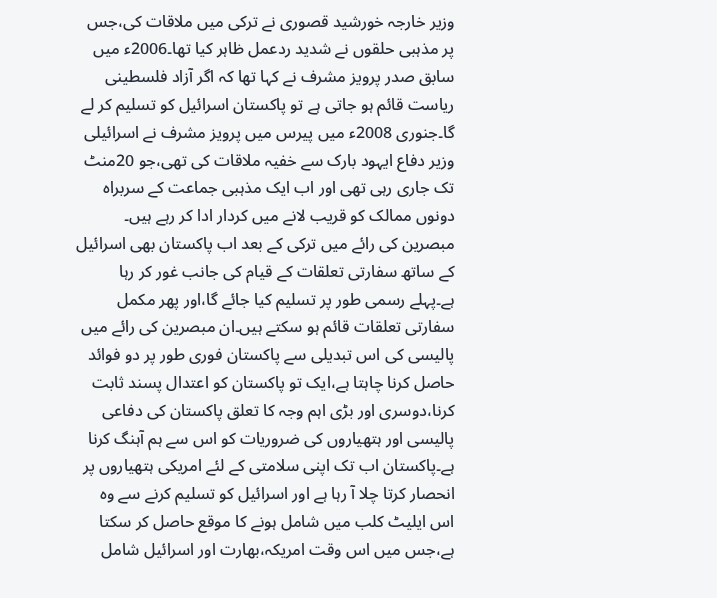وزیر خارجہ خورشید قصوری نے ترکی میں ملاقات کی،جس پر مذہبی حلقوں نے شدید ردعمل ظاہر کیا تھا۔2006ء میں سابق صدر پرویز مشرف نے کہا تھا کہ اگر آزاد فلسطینی ریاست قائم ہو جاتی ہے تو پاکستان اسرائیل کو تسلیم کر لے گا۔جنوری 2008ء میں پیرس میں پرویز مشرف نے اسرائیلی وزیر دفاع ایہود بارک سے خفیہ ملاقات کی تھی،جو 20منٹ تک جاری رہی تھی اور اب ایک مذہبی جماعت کے سربراہ دونوں ممالک کو قریب لانے میں کردار ادا کر رہے ہیں۔
مبصرین کی رائے میں ترکی کے بعد اب پاکستان بھی اسرائیل کے ساتھ سفارتی تعلقات کے قیام کی جانب غور کر رہا ہے۔پہلے رسمی طور پر تسلیم کیا جائے گا،اور پھر مکمل سفارتی تعلقات قائم ہو سکتے ہیں۔ان مبصرین کی رائے میں پالیسی کی اس تبدیلی سے پاکستان فوری طور پر دو فوائد حاصل کرنا چاہتا ہے،ایک تو پاکستان کو اعتدال پسند ثابت کرنا،دوسری اور بڑی اہم وجہ کا تعلق پاکستان کی دفاعی پالیسی اور ہتھیاروں کی ضروریات کو اس سے ہم آہنگ کرنا ہے۔پاکستان اب تک اپنی سلامتی کے لئے امریکی ہتھیاروں پر انحصار کرتا چلا آ رہا ہے اور اسرائیل کو تسلیم کرنے سے وہ اس ایلیٹ کلب میں شامل ہونے کا موقع حاصل کر سکتا ہے،جس میں اس وقت امریکہ،بھارت اور اسرائیل شامل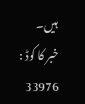ہیں۔
خبر کا کوڈ : 33976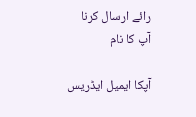رائے ارسال کرنا
آپ کا نام

آپکا ایمیل ایڈریس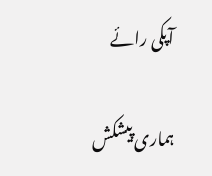آپکی رائے

ہماری پیشکش